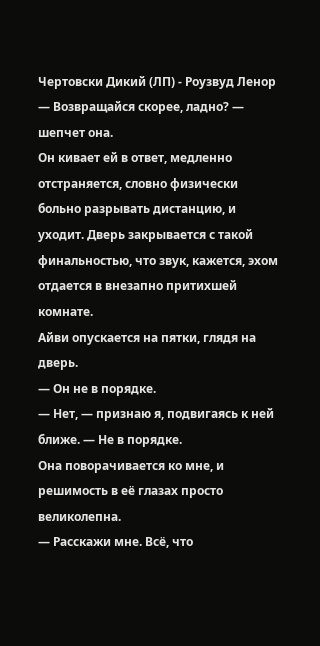Чертовски Дикий (ЛП) - Роузвуд Ленор
— Возвращайся скорее, ладно? — шепчет она.
Он кивает ей в ответ, медленно отстраняется, словно физически больно разрывать дистанцию, и уходит. Дверь закрывается с такой финальностью, что звук, кажется, эхом отдается в внезапно притихшей комнате.
Айви опускается на пятки, глядя на дверь.
— Он не в порядке.
— Нет, — признаю я, подвигаясь к ней ближе. — Не в порядке.
Она поворачивается ко мне, и решимость в её глазах просто великолепна.
— Расскажи мне. Всё, что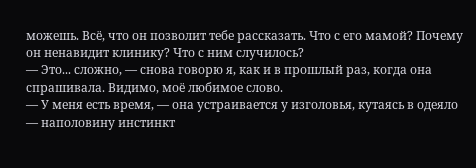можешь. Всё, что он позволит тебе рассказать. Что с его мамой? Почему он ненавидит клинику? Что с ним случилось?
— Это... сложно, — снова говорю я, как и в прошлый раз, когда она спрашивала. Видимо, моё любимое слово.
— У меня есть время, — она устраивается у изголовья, кутаясь в одеяло — наполовину инстинкт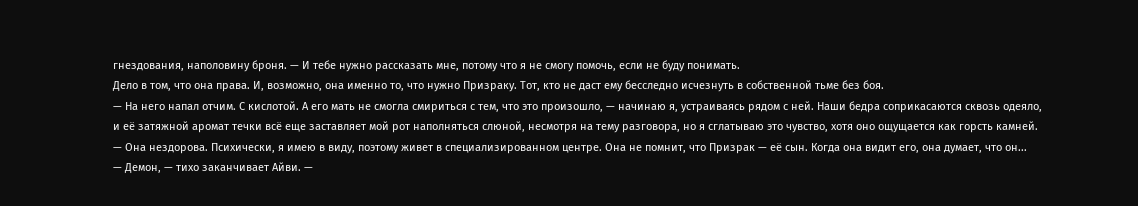гнездования, наполовину броня. — И тебе нужно рассказать мне, потому что я не смогу помочь, если не буду понимать.
Дело в том, что она права. И, возможно, она именно то, что нужно Призраку. Тот, кто не даст ему бесследно исчезнуть в собственной тьме без боя.
— На него напал отчим. С кислотой. А его мать не смогла смириться с тем, что это произошло, — начинаю я, устраиваясь рядом с ней. Наши бедра соприкасаются сквозь одеяло, и её затяжной аромат течки всё еще заставляет мой рот наполняться слюной, несмотря на тему разговора, но я сглатываю это чувство, хотя оно ощущается как горсть камней. — Она нездорова. Психически, я имею в виду, поэтому живет в специализированном центре. Она не помнит, что Призрак — её сын. Когда она видит его, она думает, что он...
— Демон, — тихо заканчивает Айви. —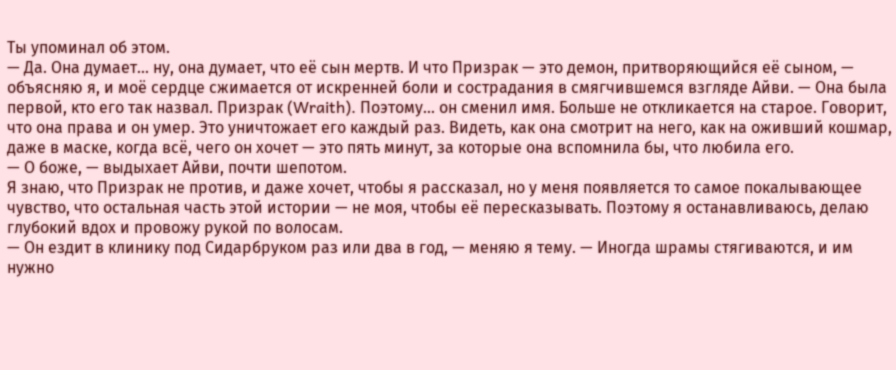Ты упоминал об этом.
— Да. Она думает... ну, она думает, что её сын мертв. И что Призрак — это демон, притворяющийся её сыном, — объясняю я, и моё сердце сжимается от искренней боли и сострадания в смягчившемся взгляде Айви. — Она была первой, кто его так назвал. Призрак (Wraith). Поэтому... он сменил имя. Больше не откликается на старое. Говорит, что она права и он умер. Это уничтожает его каждый раз. Видеть, как она смотрит на него, как на оживший кошмар, даже в маске, когда всё, чего он хочет — это пять минут, за которые она вспомнила бы, что любила его.
— О боже, — выдыхает Айви, почти шепотом.
Я знаю, что Призрак не против, и даже хочет, чтобы я рассказал, но у меня появляется то самое покалывающее чувство, что остальная часть этой истории — не моя, чтобы её пересказывать. Поэтому я останавливаюсь, делаю глубокий вдох и провожу рукой по волосам.
— Он ездит в клинику под Сидарбруком раз или два в год, — меняю я тему. — Иногда шрамы стягиваются, и им нужно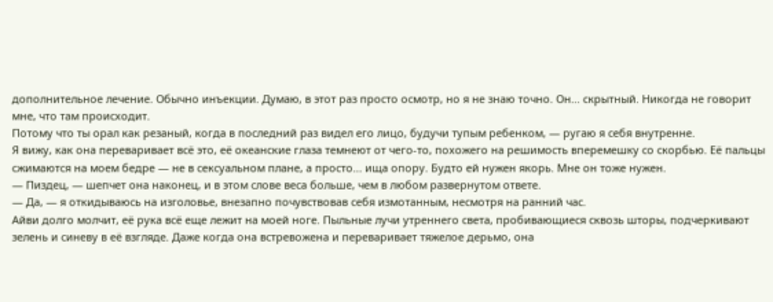дополнительное лечение. Обычно инъекции. Думаю, в этот раз просто осмотр, но я не знаю точно. Он... скрытный. Никогда не говорит мне, что там происходит.
Потому что ты орал как резаный, когда в последний раз видел его лицо, будучи тупым ребенком, — ругаю я себя внутренне.
Я вижу, как она переваривает всё это, её океанские глаза темнеют от чего-то, похожего на решимость вперемешку со скорбью. Её пальцы сжимаются на моем бедре — не в сексуальном плане, а просто... ища опору. Будто ей нужен якорь. Мне он тоже нужен.
— Пиздец, — шепчет она наконец, и в этом слове веса больше, чем в любом развернутом ответе.
— Да, — я откидываюсь на изголовье, внезапно почувствовав себя измотанным, несмотря на ранний час.
Айви долго молчит, её рука всё еще лежит на моей ноге. Пыльные лучи утреннего света, пробивающиеся сквозь шторы, подчеркивают зелень и синеву в её взгляде. Даже когда она встревожена и переваривает тяжелое дерьмо, она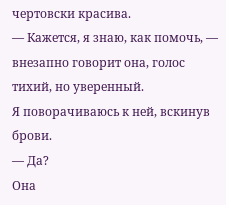чертовски красива.
— Кажется, я знаю, как помочь, — внезапно говорит она, голос тихий, но уверенный.
Я поворачиваюсь к ней, вскинув брови.
— Да?
Она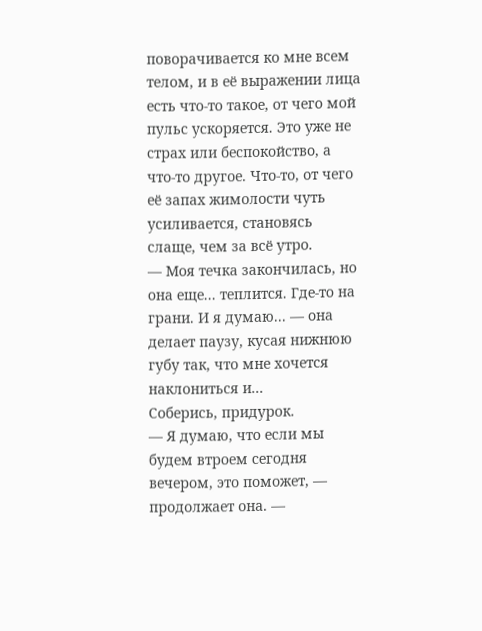поворачивается ко мне всем телом, и в её выражении лица есть что-то такое, от чего мой пульс ускоряется. Это уже не страх или беспокойство, а что-то другое. Что-то, от чего её запах жимолости чуть усиливается, становясь слаще, чем за всё утро.
— Моя течка закончилась, но она еще... теплится. Где-то на грани. И я думаю... — она делает паузу, кусая нижнюю губу так, что мне хочется наклониться и...
Соберись, придурок.
— Я думаю, что если мы будем втроем сегодня вечером, это поможет, — продолжает она. —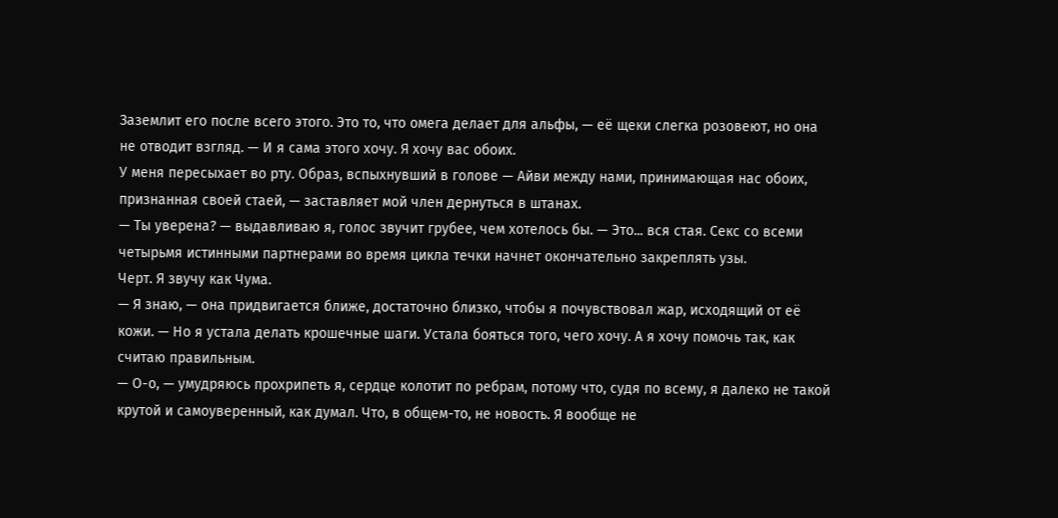Заземлит его после всего этого. Это то, что омега делает для альфы, — её щеки слегка розовеют, но она не отводит взгляд. — И я сама этого хочу. Я хочу вас обоих.
У меня пересыхает во рту. Образ, вспыхнувший в голове — Айви между нами, принимающая нас обоих, признанная своей стаей, — заставляет мой член дернуться в штанах.
— Ты уверена? — выдавливаю я, голос звучит грубее, чем хотелось бы. — Это... вся стая. Секс со всеми четырьмя истинными партнерами во время цикла течки начнет окончательно закреплять узы.
Черт. Я звучу как Чума.
— Я знаю, — она придвигается ближе, достаточно близко, чтобы я почувствовал жар, исходящий от её кожи. — Но я устала делать крошечные шаги. Устала бояться того, чего хочу. А я хочу помочь так, как считаю правильным.
— О-о, — умудряюсь прохрипеть я, сердце колотит по ребрам, потому что, судя по всему, я далеко не такой крутой и самоуверенный, как думал. Что, в общем-то, не новость. Я вообще не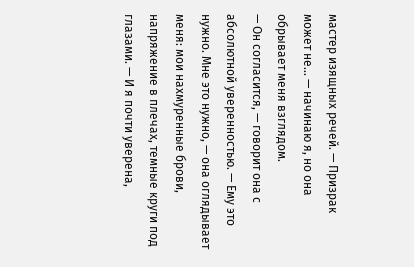мастер изящных речей. — Призрак может не... — начинаю я, но она обрывает меня взглядом.
— Он согласится, — говорит она с абсолютной уверенностью. — Ему это нужно. Мне это нужно, — она оглядывает меня: мои нахмуренные брови, напряжение в плечах, темные круги под глазами. — И я почти уверена,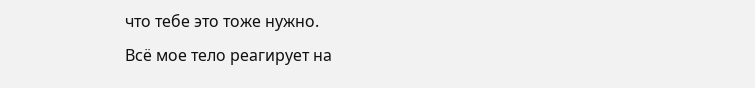что тебе это тоже нужно.
Всё мое тело реагирует на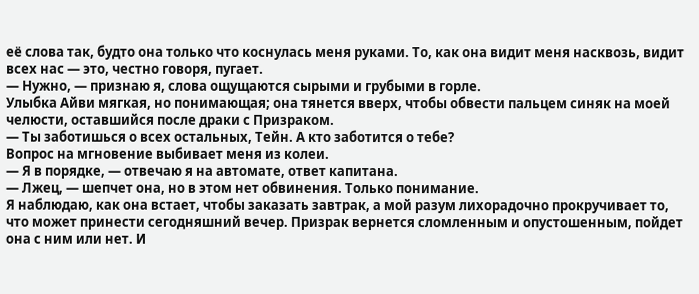её слова так, будто она только что коснулась меня руками. То, как она видит меня насквозь, видит всех нас — это, честно говоря, пугает.
— Нужно, — признаю я, слова ощущаются сырыми и грубыми в горле.
Улыбка Айви мягкая, но понимающая; она тянется вверх, чтобы обвести пальцем синяк на моей челюсти, оставшийся после драки с Призраком.
— Ты заботишься о всех остальных, Тейн. А кто заботится о тебе?
Вопрос на мгновение выбивает меня из колеи.
— Я в порядке, — отвечаю я на автомате, ответ капитана.
— Лжец, — шепчет она, но в этом нет обвинения. Только понимание.
Я наблюдаю, как она встает, чтобы заказать завтрак, а мой разум лихорадочно прокручивает то, что может принести сегодняшний вечер. Призрак вернется сломленным и опустошенным, пойдет она с ним или нет. И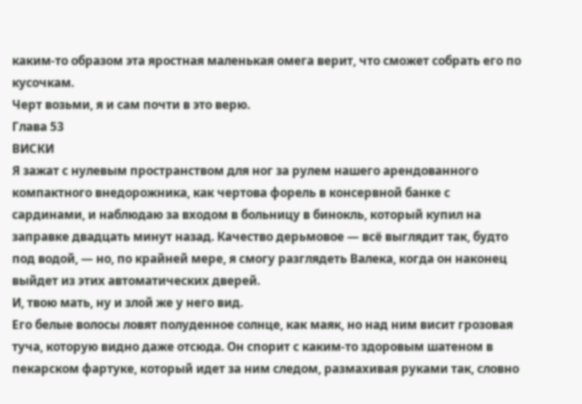каким-то образом эта яростная маленькая омега верит, что сможет собрать его по кусочкам.
Черт возьми, я и сам почти в это верю.
Глава 53
ВИСКИ
Я зажат с нулевым пространством для ног за рулем нашего арендованного компактного внедорожника, как чертова форель в консервной банке с сардинами, и наблюдаю за входом в больницу в бинокль, который купил на заправке двадцать минут назад. Качество дерьмовое — всё выглядит так, будто под водой, — но, по крайней мере, я смогу разглядеть Валека, когда он наконец выйдет из этих автоматических дверей.
И, твою мать, ну и злой же у него вид.
Его белые волосы ловят полуденное солнце, как маяк, но над ним висит грозовая туча, которую видно даже отсюда. Он спорит с каким-то здоровым шатеном в пекарском фартуке, который идет за ним следом, размахивая руками так, словно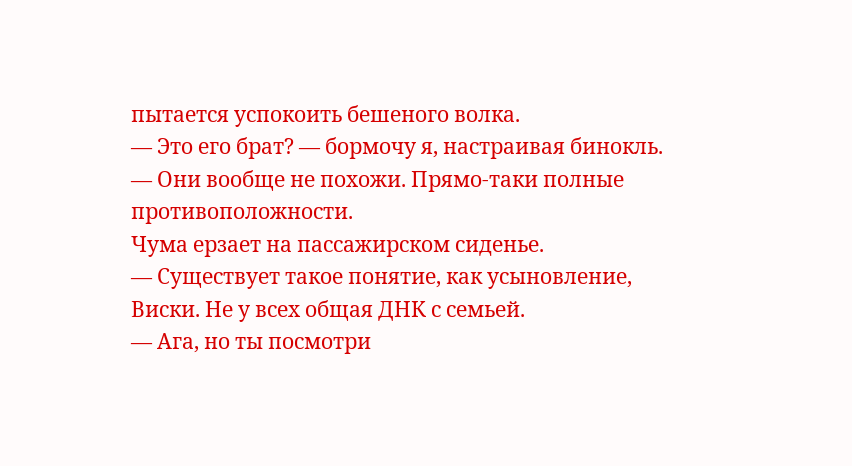пытается успокоить бешеного волка.
— Это его брат? — бормочу я, настраивая бинокль. — Они вообще не похожи. Прямо-таки полные противоположности.
Чума ерзает на пассажирском сиденье.
— Существует такое понятие, как усыновление, Виски. Не у всех общая ДНК с семьей.
— Ага, но ты посмотри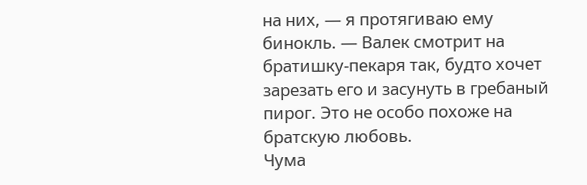на них, — я протягиваю ему бинокль. — Валек смотрит на братишку-пекаря так, будто хочет зарезать его и засунуть в гребаный пирог. Это не особо похоже на братскую любовь.
Чума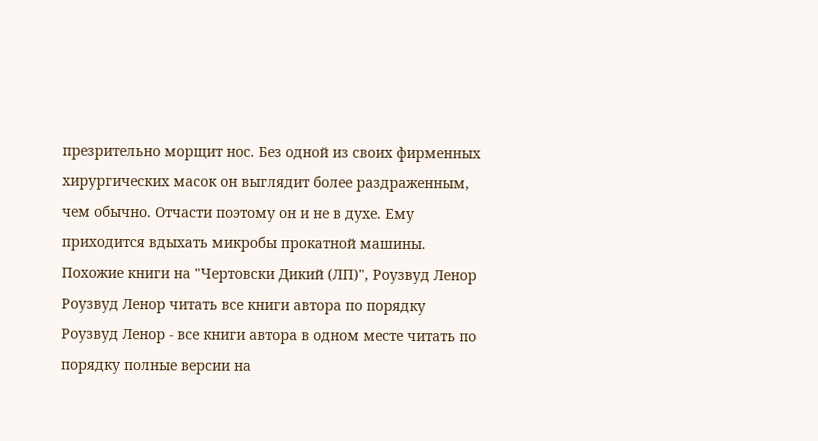презрительно морщит нос. Без одной из своих фирменных хирургических масок он выглядит более раздраженным, чем обычно. Отчасти поэтому он и не в духе. Ему приходится вдыхать микробы прокатной машины.
Похожие книги на "Чертовски Дикий (ЛП)", Роузвуд Ленор
Роузвуд Ленор читать все книги автора по порядку
Роузвуд Ленор - все книги автора в одном месте читать по порядку полные версии на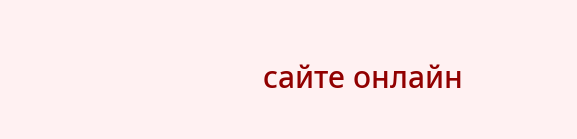сайте онлайн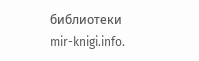библиотеки mir-knigi.info.